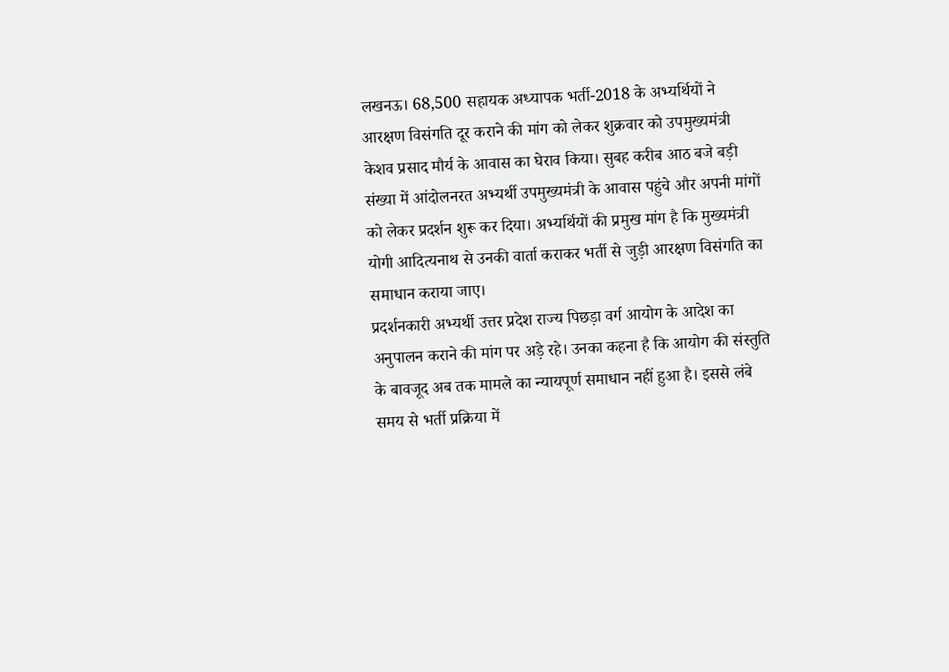लखनऊ। 68,500 सहायक अध्यापक भर्ती-2018 के अभ्यर्थियों ने आरक्षण विसंगति दूर कराने की मांग को लेकर शुक्रवार को उपमुख्यमंत्री केशव प्रसाद मौर्य के आवास का घेराव किया। सुबह करीब आठ बजे बड़ी संख्या में आंदोलनरत अभ्यर्थी उपमुख्यमंत्री के आवास पहुंचे और अपनी मांगों को लेकर प्रदर्शन शुरू कर दिया। अभ्यर्थियों की प्रमुख मांग है कि मुख्यमंत्री योगी आदित्यनाथ से उनकी वार्ता कराकर भर्ती से जुड़ी आरक्षण विसंगति का समाधान कराया जाए।
प्रदर्शनकारी अभ्यर्थी उत्तर प्रदेश राज्य पिछड़ा वर्ग आयोग के आदेश का अनुपालन कराने की मांग पर अड़े रहे। उनका कहना है कि आयोग की संस्तुति के बावजूद अब तक मामले का न्यायपूर्ण समाधान नहीं हुआ है। इससे लंबे समय से भर्ती प्रक्रिया में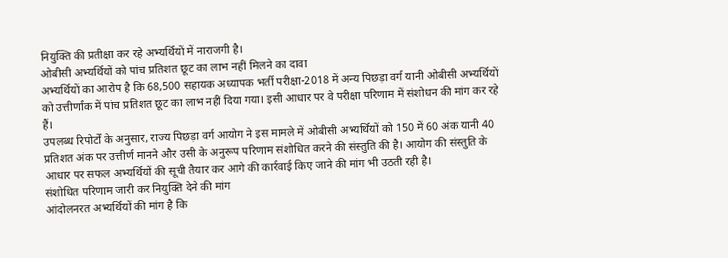नियुक्ति की प्रतीक्षा कर रहे अभ्यर्थियों में नाराजगी है।
ओबीसी अभ्यर्थियों को पांच प्रतिशत छूट का लाभ नहीं मिलने का दावा
अभ्यर्थियों का आरोप है कि 68,500 सहायक अध्यापक भर्ती परीक्षा-2018 में अन्य पिछड़ा वर्ग यानी ओबीसी अभ्यर्थियों को उत्तीर्णांक में पांच प्रतिशत छूट का लाभ नहीं दिया गया। इसी आधार पर वे परीक्षा परिणाम में संशोधन की मांग कर रहे हैं।
उपलब्ध रिपोर्टों के अनुसार, राज्य पिछड़ा वर्ग आयोग ने इस मामले में ओबीसी अभ्यर्थियों को 150 में 60 अंक यानी 40 प्रतिशत अंक पर उत्तीर्ण मानने और उसी के अनुरूप परिणाम संशोधित करने की संस्तुति की है। आयोग की संस्तुति के आधार पर सफल अभ्यर्थियों की सूची तैयार कर आगे की कार्रवाई किए जाने की मांग भी उठती रही है।
संशोधित परिणाम जारी कर नियुक्ति देने की मांग
आंदोलनरत अभ्यर्थियों की मांग है कि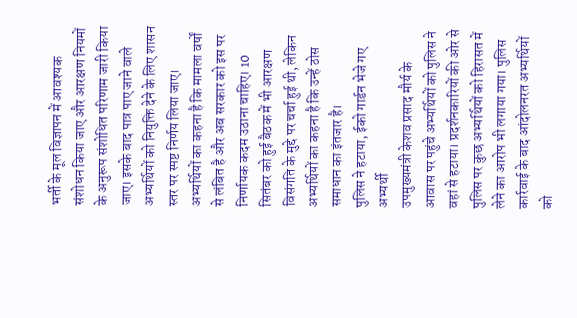भर्ती के मूल विज्ञापन में आवश्यक संशोधन किया जाए और आरक्षण नियमों के अनुरूप संशोधित परिणाम जारी किया जाए। इसके बाद पात्र पाए जाने वाले अभ्यर्थियों को नियुक्ति देने के लिए शासन स्तर पर स्पष्ट निर्णय लिया जाए।
अभ्यर्थियों का कहना है कि मामला वर्षों से लंबित है और अब सरकार को इस पर निर्णायक कदम उठाना चाहिए। 10 सितंबर को हुई बैठक में भी आरक्षण विसंगति के मुद्दे पर चर्चा हुई थी, लेकिन अभ्यर्थियों का कहना है कि उन्हें ठोस समाधान का इंतजार है।
पुलिस ने हटाया, ईको गार्डन भेजे गए अभ्यर्थी
उपमुख्यमंत्री केशव प्रसाद मौर्य के आवास पर पहुंचे अभ्यर्थियों को पुलिस ने वहां से हटाया। प्रदर्शनकारियों की ओर से पुलिस पर कुछ अभ्यर्थियों को हिरासत में लेने का आरोप भी लगाया गया। पुलिस कार्रवाई के बाद आंदोलनरत अभ्यर्थियों को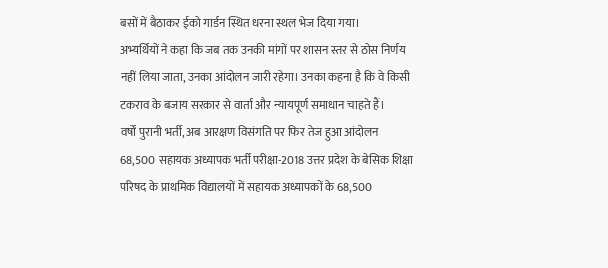बसों में बैठाकर ईको गार्डन स्थित धरना स्थल भेज दिया गया।
अभ्यर्थियों ने कहा कि जब तक उनकी मांगों पर शासन स्तर से ठोस निर्णय नहीं लिया जाता, उनका आंदोलन जारी रहेगा। उनका कहना है कि वे किसी टकराव के बजाय सरकार से वार्ता और न्यायपूर्ण समाधान चाहते हैं।
वर्षों पुरानी भर्ती, अब आरक्षण विसंगति पर फिर तेज हुआ आंदोलन
68,500 सहायक अध्यापक भर्ती परीक्षा-2018 उत्तर प्रदेश के बेसिक शिक्षा परिषद के प्राथमिक विद्यालयों में सहायक अध्यापकों के 68,500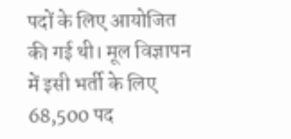पदों के लिए आयोजित की गई थी। मूल विज्ञापन में इसी भर्ती के लिए 68,500 पद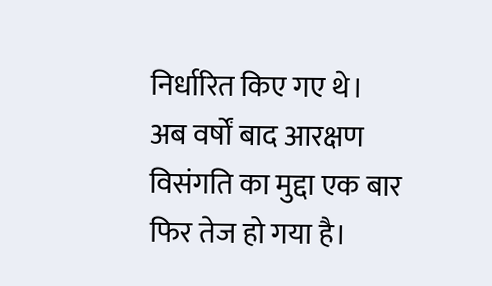निर्धारित किए गए थे।
अब वर्षों बाद आरक्षण विसंगति का मुद्दा एक बार फिर तेज हो गया है।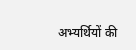अभ्यर्थियों की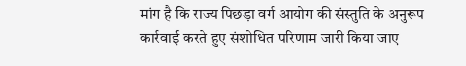मांग है कि राज्य पिछड़ा वर्ग आयोग की संस्तुति के अनुरूप कार्रवाई करते हुए संशोधित परिणाम जारी किया जाए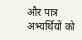और पात्र अभ्यर्थियों को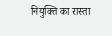नियुक्ति का रास्ता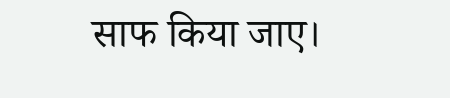साफ किया जाए।